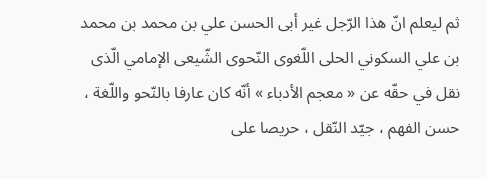ثم ليعلم انّ هذا الرّجل غير أبى الحسن علي بن محمد بن محمد بن علي السكوني الحلى اللّغوى النّحوى الشّيعى الإمامي الّذى نقل في حقّه عن « معجم الأدباء » أنّه كان عارفا بالنّحو واللّغة ، حسن الفهم ، جيّد النّقل ، حريصا على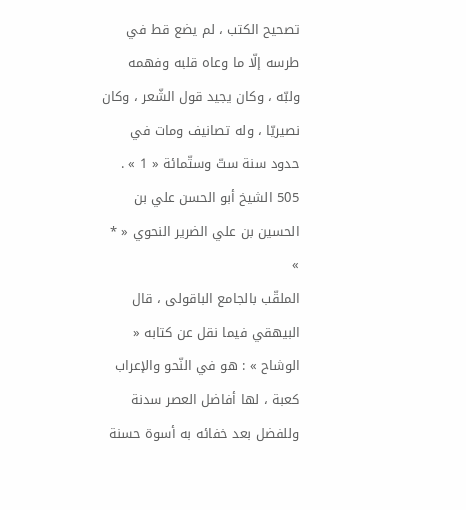تصحيح الكتب ، لم يضع قط في طرسه إلّا ما وعاه قلبه وفهمه ولبّه ، وكان يجيد قول الشّعر ، وكان نصيريّا ، وله تصانيف ومات في حدود سنة ستّ وستّمائة « 1 » .
505 الشيخ أبو الحسن علي بن الحسين بن علي الضرير النحوي « * »
الملقّب بالجامع الباقولى ، قال البيهقي فيما نقل عن كتابه « الوشاح » : هو في النّحو والإعراب كعبة ، لها أفاضل العصر سدنة وللفضل بعد خفائه به أسوة حسنة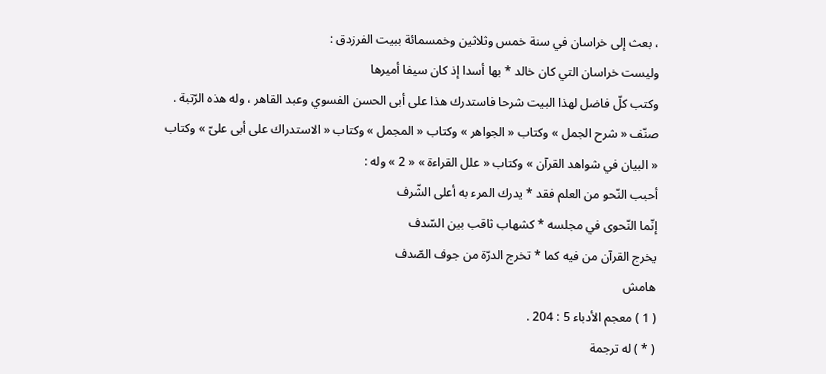، بعث إلى خراسان في سنة خمس وثلاثين وخمسمائة ببيت الفرزدق :
وليست خراسان التي كان خالد * بها أسدا إذ كان سيفا أميرها
وكتب كلّ فاضل لهذا البيت شرحا فاستدرك هذا على أبى الحسن الفسوي وعبد القاهر ، وله هذه الرّتبة .
صنّف « شرح الجمل » وكتاب « الجواهر » وكتاب « المجمل » وكتاب « الاستدراك على أبى علىّ » وكتاب « البيان في شواهد القرآن » وكتاب « علل القراءة » « 2 » وله :
أحبب النّحو من العلم فقد * يدرك المرء به أعلى الشّرف
إنّما النّحوى في مجلسه * كشهاب ثاقب بين السّدف
يخرج القرآن من فيه كما * تخرج الدرّة من جوف الصّدف
هامش
( 1 ) معجم الأدباء 5 : 204 .
( * ) له ترجمة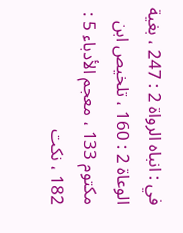في : انباه الرواة 2 : 247 ، بغية الوعاة 2 : 160 ، تلخيص ابن مكتوم 133 ، معجم الأدباء 5 : 182 ، نكت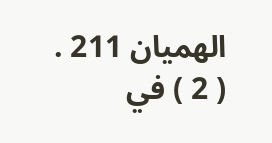الهميان 211 .
( 2 ) في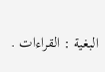البغية : القراءات .